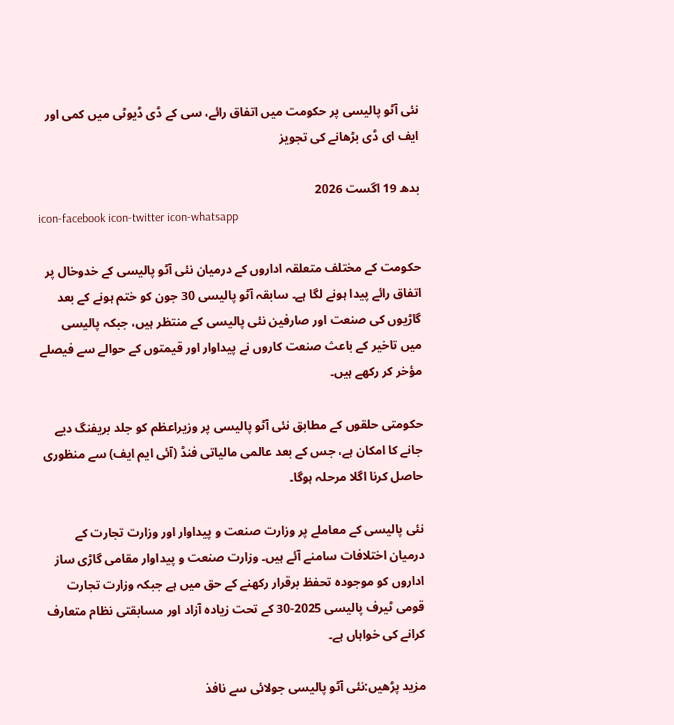نئی آٹو پالیسی پر حکومت میں اتفاق رائے، سی کے ڈی ڈیوٹی میں کمی اور ایف ای ڈی بڑھانے کی تجویز

بدھ 19 اگست 2026
icon-facebook icon-twitter icon-whatsapp

حکومت کے مختلف متعلقہ اداروں کے درمیان نئی آٹو پالیسی کے خدوخال پر اتفاق رائے پیدا ہونے لگا ہے۔ سابقہ آٹو پالیسی 30 جون کو ختم ہونے کے بعد گاڑیوں کی صنعت اور صارفین نئی پالیسی کے منتظر ہیں، جبکہ پالیسی میں تاخیر کے باعث صنعت کاروں نے پیداوار اور قیمتوں کے حوالے سے فیصلے مؤخر کر رکھے ہیں۔

حکومتی حلقوں کے مطابق نئی آٹو پالیسی پر وزیراعظم کو جلد بریفنگ دیے جانے کا امکان ہے، جس کے بعد عالمی مالیاتی فنڈ (آئی ایم ایف) سے منظوری حاصل کرنا اگلا مرحلہ ہوگا۔

نئی پالیسی کے معاملے پر وزارت صنعت و پیداوار اور وزارت تجارت کے درمیان اختلافات سامنے آئے ہیں۔ وزارت صنعت و پیداوار مقامی گاڑی ساز اداروں کو موجودہ تحفظ برقرار رکھنے کے حق میں ہے جبکہ وزارت تجارت قومی ٹیرف پالیسی 2025-30 کے تحت زیادہ آزاد اور مسابقتی نظام متعارف کرانے کی خواہاں ہے۔

مزید پڑھیں:نئی آٹو پالیسی جولائی سے نافذ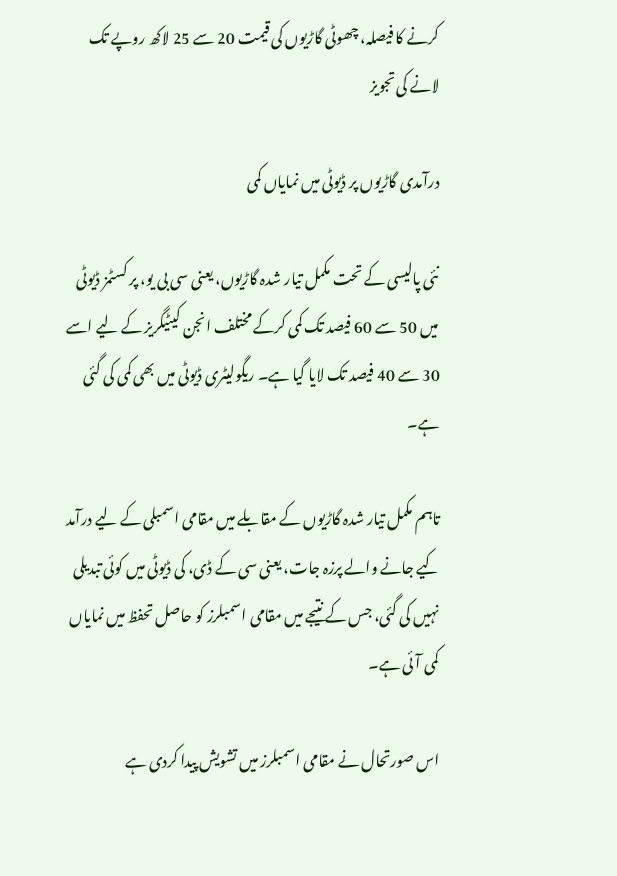کرنے کا فیصلہ، چھوٹی گاڑیوں کی قیمت 20 سے 25 لاکھ روپے تک لانے کی تجویز

درآمدی گاڑیوں پر ڈیوٹی میں نمایاں کمی

نئی پالیسی کے تحت مکمل تیار شدہ گاڑیوں، یعنی سی بی یو، پر کسٹمز ڈیوٹی میں 50 سے 60 فیصد تک کمی کرکے مختلف انجن کیٹیگریز کے لیے اسے 30 سے 40 فیصد تک لایا گیا ہے۔ ریگولیٹری ڈیوٹی میں بھی کمی کی گئی ہے۔

تاہم مکمل تیار شدہ گاڑیوں کے مقابلے میں مقامی اسمبلی کے لیے درآمد کیے جانے والے پرزہ جات، یعنی سی کے ڈی، کی ڈیوٹی میں کوئی تبدیلی نہیں کی گئی، جس کے نتیجے میں مقامی اسمبلرز کو حاصل تحفظ میں نمایاں کمی آئی ہے۔

اس صورتحال نے مقامی اسمبلرز میں تشویش پیدا کردی ہے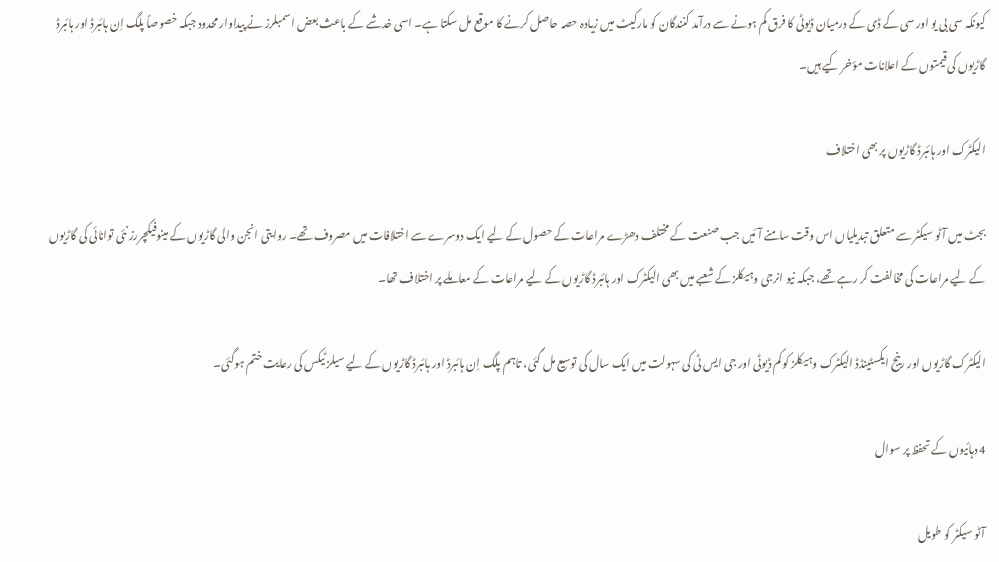کیونکہ سی بی یو اور سی کے ڈی کے درمیان ڈیوٹی کا فرق کم ہونے سے درآمد کنندگان کو مارکیٹ میں زیادہ حصہ حاصل کرنے کا موقع مل سکتا ہے۔ اسی خدشے کے باعث بعض اسمبلرز نے پیداوار محدود جبکہ خصوصاً پلگ اِن ہائبرڈ اور ہائبرڈ گاڑیوں کی قیمتوں کے اعلانات مؤخر کیے ہیں۔

الیکٹرک اور ہائبرڈ گاڑیوں پر بھی اختلاف

بجٹ میں آٹو سیکٹر سے متعلق تبدیلیاں اس وقت سامنے آئیں جب صنعت کے مختلف دھڑے مراعات کے حصول کے لیے ایک دوسرے سے اختلافات میں مصروف تھے۔ روایتی انجن والی گاڑیوں کے مینوفیکچررز نئی توانائی کی گاڑیوں کے لیے مراعات کی مخالفت کر رہے تھے، جبکہ نیو انرجی وہیکلز کے شعبے میں بھی الیکٹرک اور ہائبرڈ گاڑیوں کے لیے مراعات کے معاملے پر اختلاف تھا۔

الیکٹرک گاڑیوں اور رینج ایکسٹینڈڈ الیکٹرک وہیکلز کو کم ڈیوٹی اور جی ایس ٹی کی سہولت میں ایک سال کی توسیع مل گئی، تاہم پلگ اِن ہائبرڈ اور ہائبرڈ گاڑیوں کے لیے سیلز ٹیکس کی رعایت ختم ہوگئی۔

4 دہائیوں کے تحفظ پر سوال

آٹو سیکٹر کو طویل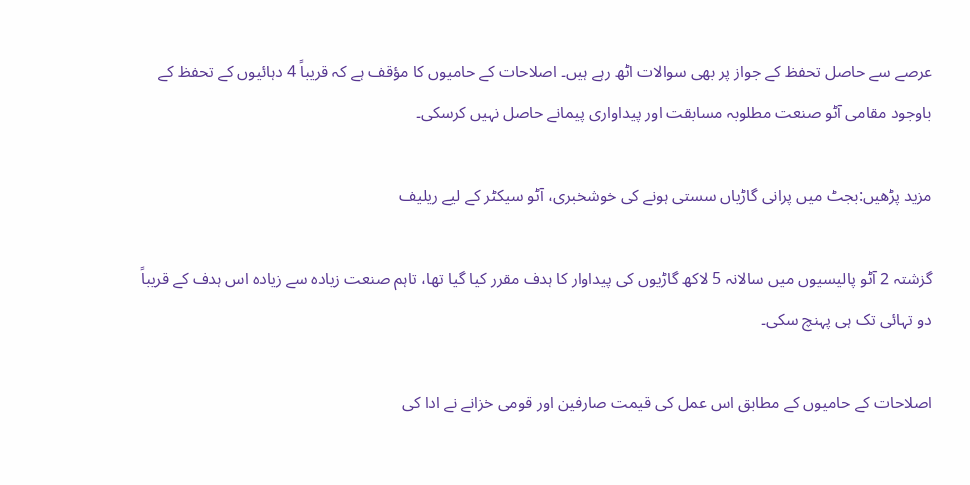عرصے سے حاصل تحفظ کے جواز پر بھی سوالات اٹھ رہے ہیں۔ اصلاحات کے حامیوں کا مؤقف ہے کہ قریباً 4 دہائیوں کے تحفظ کے باوجود مقامی آٹو صنعت مطلوبہ مسابقت اور پیداواری پیمانے حاصل نہیں کرسکی۔

مزید پڑھیں:بجٹ میں پرانی گاڑیاں سستی ہونے کی خوشخبری، آٹو سیکٹر کے لیے ریلیف

گزشتہ 2 آٹو پالیسیوں میں سالانہ 5 لاکھ گاڑیوں کی پیداوار کا ہدف مقرر کیا گیا تھا، تاہم صنعت زیادہ سے زیادہ اس ہدف کے قریباً دو تہائی تک ہی پہنچ سکی۔

اصلاحات کے حامیوں کے مطابق اس عمل کی قیمت صارفین اور قومی خزانے نے ادا کی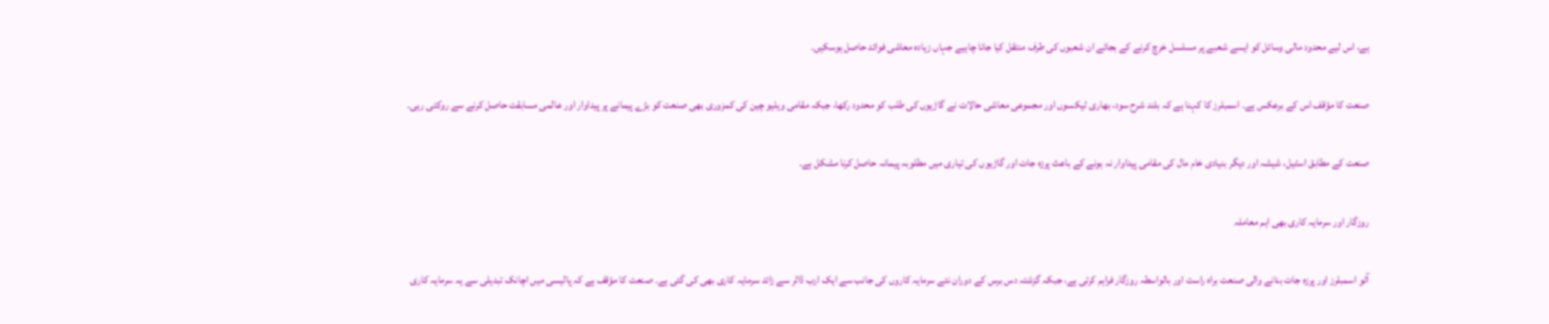ہے، اس لیے محدود مالی وسائل کو ایسے شعبے پر مسلسل خرچ کرنے کے بجائے ان شعبوں کی طرف منتقل کیا جانا چاہیے جہاں زیادہ معاشی فوائد حاصل ہوسکیں۔

صنعت کا مؤقف اس کے برعکس ہے۔ اسمبلرز کا کہنا ہے کہ بلند شرح سود، بھاری ٹیکسوں اور مجموعی معاشی حالات نے گاڑیوں کی طلب کو محدود رکھا، جبکہ مقامی ویلیو چین کی کمزوری بھی صنعت کو بڑے پیمانے پر پیداوار اور عالمی مسابقت حاصل کرنے سے روکتی رہی۔

صنعت کے مطابق اسٹیل، شیشہ اور دیگر بنیادی خام مال کی مقامی پیداوار نہ ہونے کے باعث پرزہ جات اور گاڑیوں کی تیاری میں مطلوبہ پیمانہ حاصل کرنا مشکل ہے۔

روزگار اور سرمایہ کاری بھی اہم معاملہ

آٹو اسمبلرز اور پرزہ جات بنانے والی صنعت براہ راست اور بالواسطہ روزگار فراہم کرتی ہے، جبکہ گزشتہ دس برس کے دوران نئے سرمایہ کاروں کی جانب سے ایک ارب ڈالر سے زائد سرمایہ کاری بھی کی گئی ہے۔ صنعت کا مؤقف ہے کہ پالیسی میں اچانک تبدیلی سے یہ سرمایہ کاری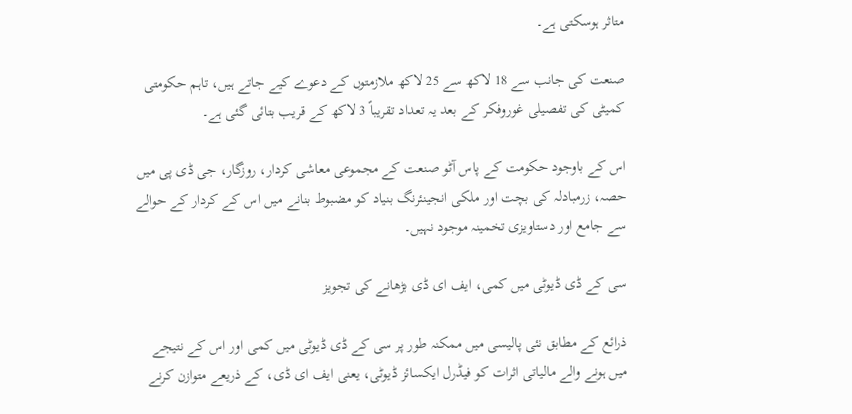متاثر ہوسکتی ہے۔

صنعت کی جانب سے 18 لاکھ سے 25 لاکھ ملازمتوں کے دعوے کیے جاتے ہیں، تاہم حکومتی کمیٹی کی تفصیلی غوروفکر کے بعد یہ تعداد تقریباً 3 لاکھ کے قریب بتائی گئی ہے۔

اس کے باوجود حکومت کے پاس آٹو صنعت کے مجموعی معاشی کردار، روزگار، جی ڈی پی میں حصہ، زرمبادلہ کی بچت اور ملکی انجینئرنگ بنیاد کو مضبوط بنانے میں اس کے کردار کے حوالے سے جامع اور دستاویزی تخمینہ موجود نہیں۔

سی کے ڈی ڈیوٹی میں کمی، ایف ای ڈی بڑھانے کی تجویز

ذرائع کے مطابق نئی پالیسی میں ممکنہ طور پر سی کے ڈی ڈیوٹی میں کمی اور اس کے نتیجے میں ہونے والے مالیاتی اثرات کو فیڈرل ایکسائز ڈیوٹی، یعنی ایف ای ڈی، کے ذریعے متوازن کرنے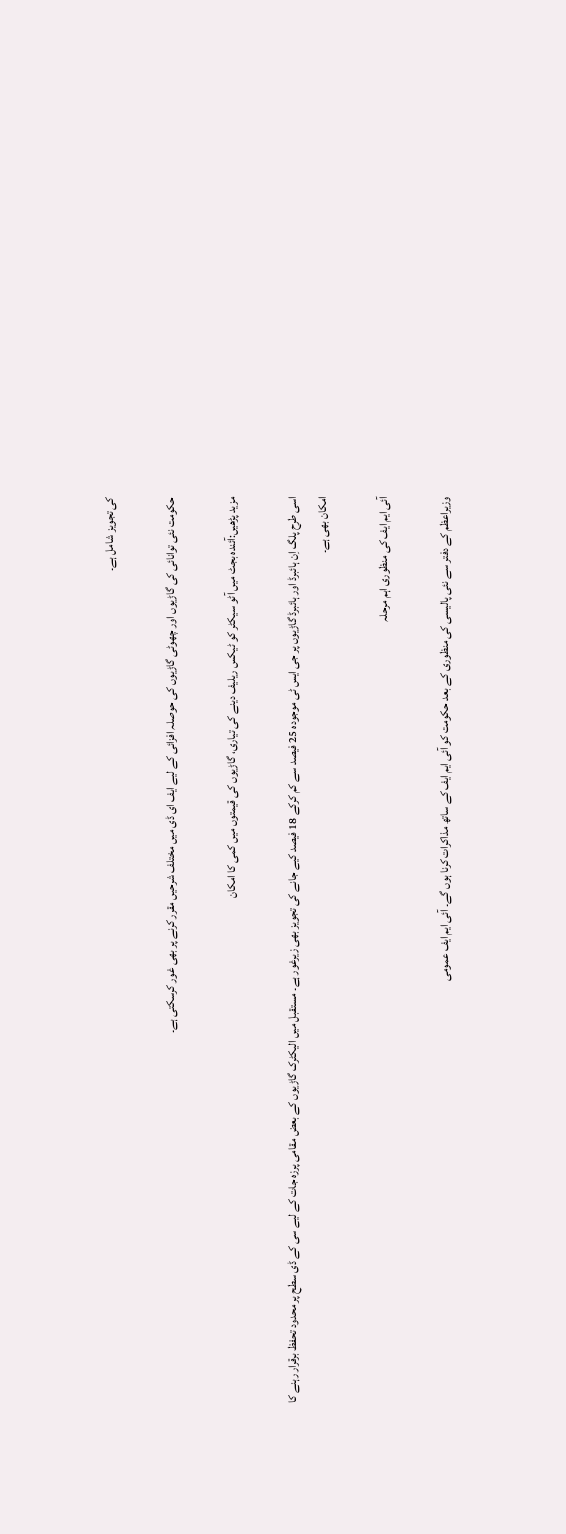کی تجویز شامل ہے۔

حکومت نئی توانائی کی گاڑیوں اور چھوٹی گاڑیوں کی حوصلہ افزائی کے لیے ایف ای ڈی میں مختلف شرحیں مقرر کرنے پر بھی غور کرسکتی ہے۔

مزید پڑھیں:آئندہ بجٹ میں آٹو سیکٹر کو ٹیکس ریلیف دینے کی تیاری، گاڑیوں کی قیمتوں میں کمی کا امکان

اسی طرح پلگ اِن ہائبرڈ اور ہائبرڈ گاڑیوں پر جی ایس ٹی موجودہ 25 فیصد سے کم کرکے 18 فیصد کیے جانے کی تجویز بھی زیرغور ہے۔ مستقبل میں الیکٹرک گاڑیوں کے بعض مقامی پرزہ جات کے لیے سی کے ڈی سطح پر محدود تحفظ برقرار رہنے کا امکان بھی ہے۔

آئی ایم ایف کی منظوری اہم مرحلہ

وزیراعظم کے دفتر سے نئی پالیسی کی منظوری کے بعد حکومت کو آئی ایم ایف کے ساتھ مذاکرات کرنا ہوں گے۔ آئی ایم ایف عمومی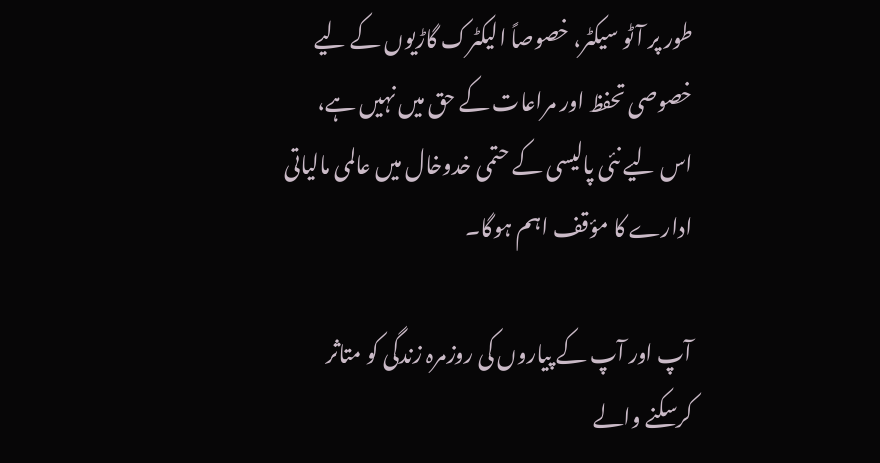طور پر آٹو سیکٹر، خصوصاً الیکٹرک گاڑیوں کے لیے خصوصی تحفظ اور مراعات کے حق میں نہیں ہے، اس لیے نئی پالیسی کے حتمی خدوخال میں عالمی مالیاتی ادارے کا مؤقف اہم ہوگا۔

آپ اور آپ کے پیاروں کی روزمرہ زندگی کو متاثر کرسکنے والے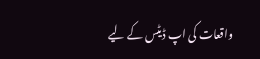واقعات کی اپ ڈیٹس کے لیے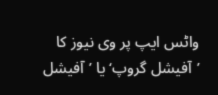واٹس ایپ پر وی نیوز کا ’آفیشل گروپ‘ یا ’آفیشل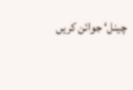چینل‘ جوائن کریں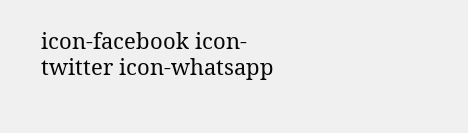icon-facebook icon-twitter icon-whatsapp